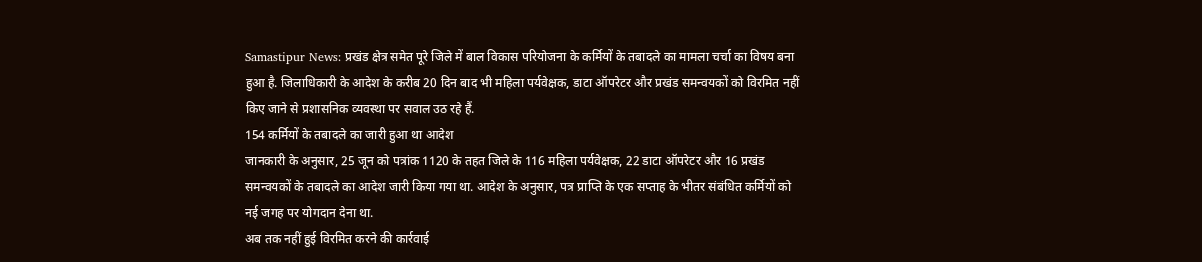Samastipur News: प्रखंड क्षेत्र समेत पूरे जिले में बाल विकास परियोजना के कर्मियों के तबादले का मामला चर्चा का विषय बना हुआ है. जिलाधिकारी के आदेश के करीब 20 दिन बाद भी महिला पर्यवेक्षक, डाटा ऑपरेटर और प्रखंड समन्वयकों को विरमित नहीं किए जाने से प्रशासनिक व्यवस्था पर सवाल उठ रहे हैं.
154 कर्मियों के तबादले का जारी हुआ था आदेश
जानकारी के अनुसार, 25 जून को पत्रांक 1120 के तहत जिले के 116 महिला पर्यवेक्षक, 22 डाटा ऑपरेटर और 16 प्रखंड समन्वयकों के तबादले का आदेश जारी किया गया था. आदेश के अनुसार, पत्र प्राप्ति के एक सप्ताह के भीतर संबंधित कर्मियों को नई जगह पर योगदान देना था.
अब तक नहीं हुई विरमित करने की कार्रवाई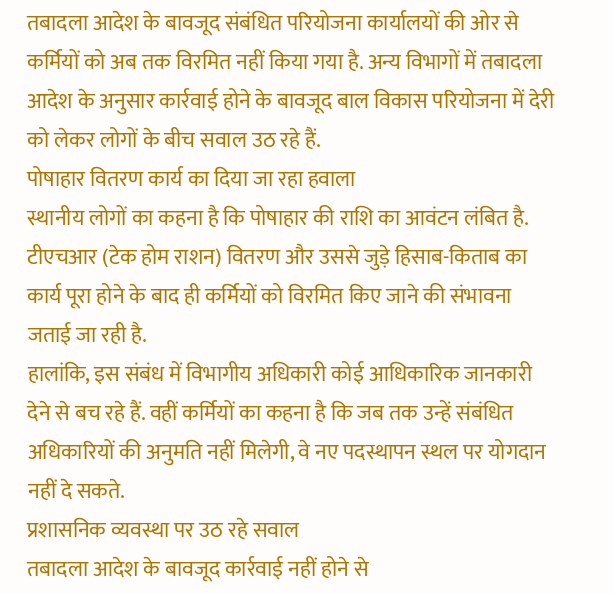तबादला आदेश के बावजूद संबंधित परियोजना कार्यालयों की ओर से कर्मियों को अब तक विरमित नहीं किया गया है. अन्य विभागों में तबादला आदेश के अनुसार कार्रवाई होने के बावजूद बाल विकास परियोजना में देरी को लेकर लोगों के बीच सवाल उठ रहे हैं.
पोषाहार वितरण कार्य का दिया जा रहा हवाला
स्थानीय लोगों का कहना है कि पोषाहार की राशि का आवंटन लंबित है. टीएचआर (टेक होम राशन) वितरण और उससे जुड़े हिसाब-किताब का कार्य पूरा होने के बाद ही कर्मियों को विरमित किए जाने की संभावना जताई जा रही है.
हालांकि, इस संबंध में विभागीय अधिकारी कोई आधिकारिक जानकारी देने से बच रहे हैं. वहीं कर्मियों का कहना है कि जब तक उन्हें संबंधित अधिकारियों की अनुमति नहीं मिलेगी, वे नए पदस्थापन स्थल पर योगदान नहीं दे सकते.
प्रशासनिक व्यवस्था पर उठ रहे सवाल
तबादला आदेश के बावजूद कार्रवाई नहीं होने से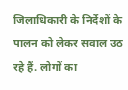जिलाधिकारी के निर्देशों के पालन को लेकर सवाल उठ रहे हैं. लोगों का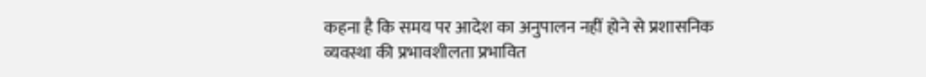कहना है कि समय पर आदेश का अनुपालन नहीं होने से प्रशासनिक व्यवस्था की प्रभावशीलता प्रभावित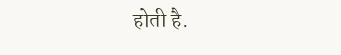होती है.